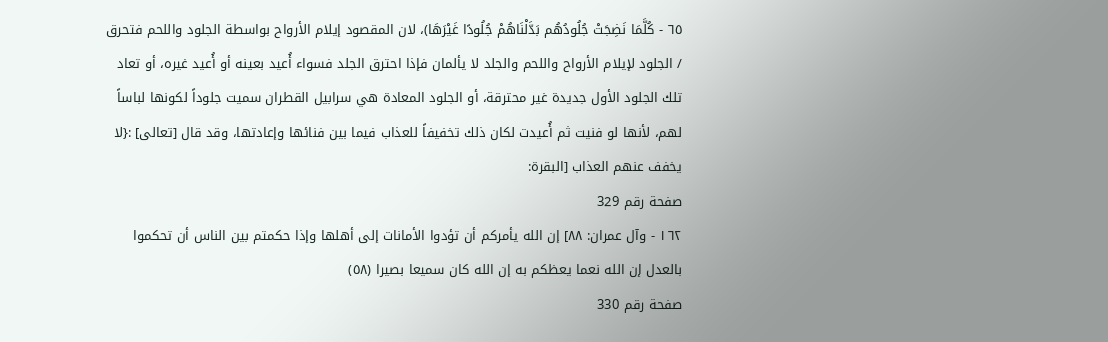٦٥ - كُلَّمَا نَضِجَتْ جُلُودُهُم بَدَّلْنَاهُمْ جُلُودًا غَيْرَهَا)، لان المقصود إيلام الأرواح بواسطة الجلود واللحم فتحرق / الجلود لإيلام الأرواح واللحم والجلد لا يألمان فإذا احترق الجلد فسواء أُعيد بعينه أو أُعيد غيره، أو تعاد تلك الجلود الأول جديدة غير محترقة، أو الجلود المعادة هي سرابيل القطران سميت جلوداً لكونها لباساً لهم، لأنها لو فنيت ثم أُعيدت لكان ذلك تخفيفاً للعذاب فيما بين فنائها وإعادتها، وقد قال [تعالى] :{لا يخفف عنهم العذاب [البقرة:
صفحة رقم 329
١٦٢ - وآل عمران: ٨٨] إن الله يأمركم أن تؤدوا الأمانات إلى أهلها وإذا حكمتم بين الناس أن تحكموا بالعدل إن الله نعما يعظكم به إن الله كان سميعا بصيرا (٥٨)
صفحة رقم 330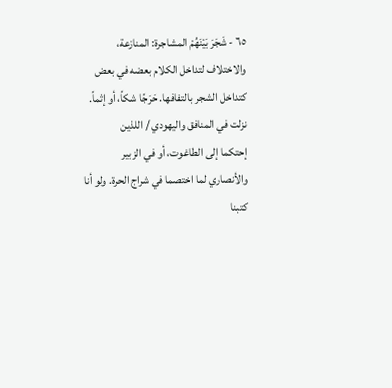٦٥ - شَجَرَ بَيْنَهُمْ المشاجرة: المنازعة، والاختلاف لتداخل الكلام بعضه في بعض كتداخل الشجر بالتفافها. حَرَجًا شكاً، أو إثماً. نزلت في المنافق واليهودي / اللذين
إحتكما إلى الطاغوت، أو في الزبير والأنصاري لما اختصما في شراج الحرة. ولو أنا كتبنا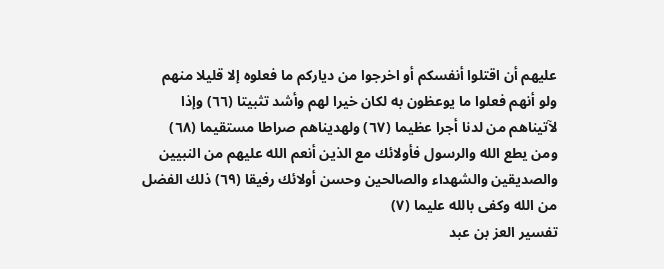عليهم أن اقتلوا أنفسكم أو اخرجوا من دياركم ما فعلوه إلا قليلا منهم ولو أنهم فعلوا ما يوعظون به لكان خيرا لهم وأشد تثبيتا (٦٦) وإذا لآتيناهم من لدنا أجرا عظيما (٦٧) ولهديناهم صراطا مستقيما (٦٨) ومن يطع الله والرسول فأولائك مع الذين أنعم الله عليهم من النبيين والصديقين والشهداء والصالحين وحسن أولائك رفيقا (٦٩) ذلك الفضل من الله وكفى بالله عليما (٧)
تفسير العز بن عبد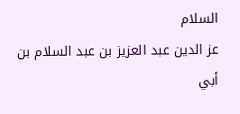السلام
عز الدين عبد العزيز بن عبد السلام بن أبي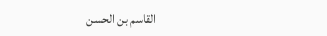القاسم بن الحسن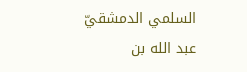السلمي الدمشقيّ
عبد الله بن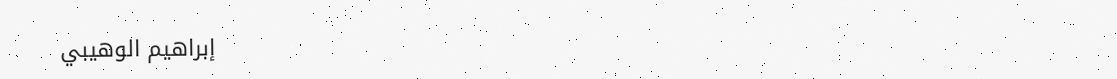إبراهيم الوهيبي